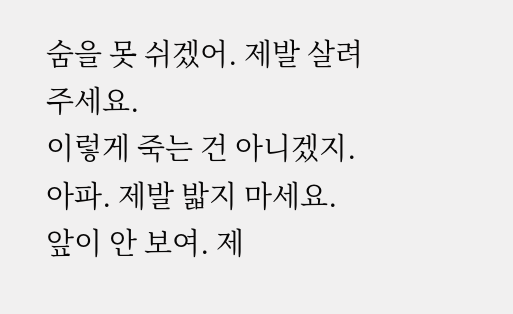숨을 못 쉬겠어. 제발 살려주세요.
이렇게 죽는 건 아니겠지.
아파. 제발 밟지 마세요.
앞이 안 보여. 제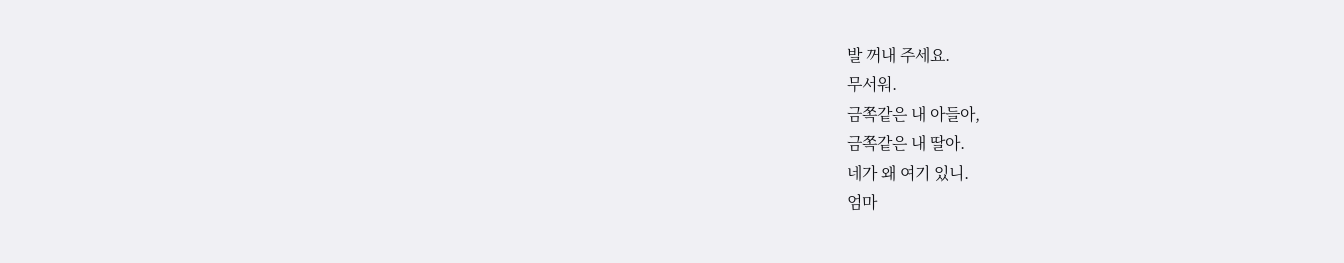발 꺼내 주세요.
무서워.
금쪽같은 내 아들아,
금쪽같은 내 딸아.
네가 왜 여기 있니.
엄마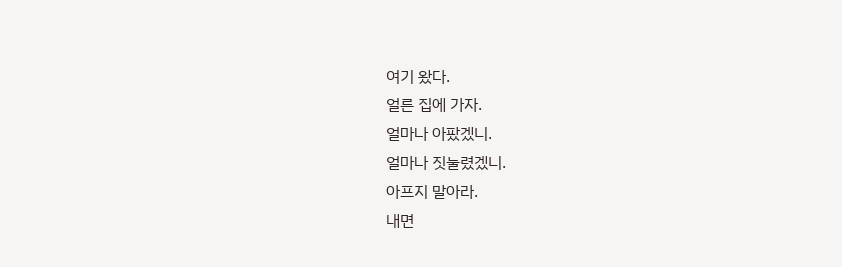여기 왔다.
얼른 집에 가자.
얼마나 아팠겠니.
얼마나 짓눌렸겠니.
아프지 말아라.
내면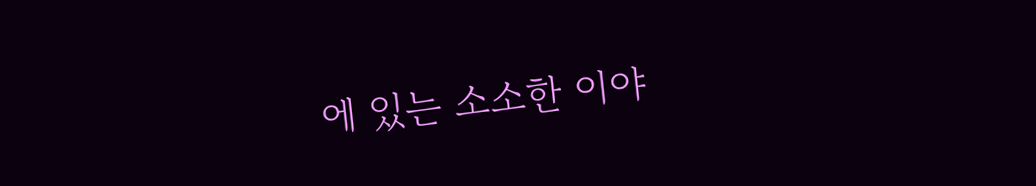에 있는 소소한 이야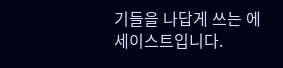기들을 나답게 쓰는 에세이스트입니다.